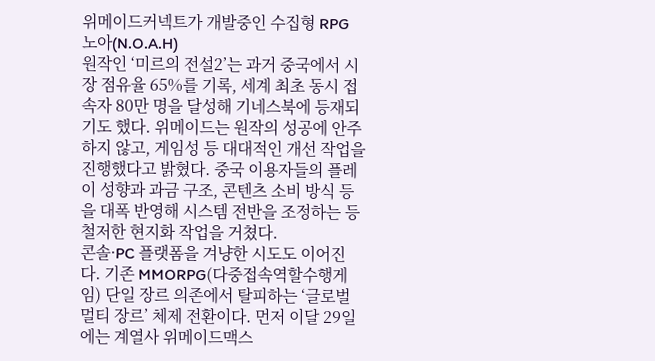위메이드커넥트가 개발중인 수집형 RPG 노아(N.O.A.H)
원작인 ‘미르의 전설2’는 과거 중국에서 시장 점유율 65%를 기록, 세계 최초 동시 접속자 80만 명을 달성해 기네스북에 등재되기도 했다. 위메이드는 원작의 성공에 안주하지 않고, 게임성 등 대대적인 개선 작업을 진행했다고 밝혔다. 중국 이용자들의 플레이 성향과 과금 구조, 콘텐츠 소비 방식 등을 대폭 반영해 시스템 전반을 조정하는 등 철저한 현지화 작업을 거쳤다.
콘솔·PC 플랫폼을 겨냥한 시도도 이어진다. 기존 MMORPG(다중접속역할수행게임) 단일 장르 의존에서 탈피하는 ‘글로벌 멀티 장르’ 체제 전환이다. 먼저 이달 29일에는 계열사 위메이드맥스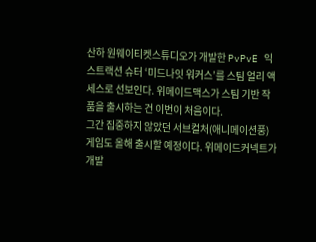산하 원웨이티켓스튜디오가 개발한 PvPvE 익스트랙션 슈터 ‘미드나잇 워커스’를 스팀 얼리 액세스로 선보인다. 위메이드맥스가 스팀 기반 작품을 출시하는 건 이번이 처음이다.
그간 집중하지 않았던 서브컬처(애니메이션풍) 게임도 올해 출시할 예정이다. 위메이드커넥트가 개발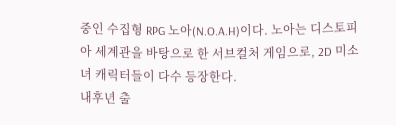중인 수집형 RPG 노아(N.O.A.H)이다. 노아는 디스토피아 세계관을 바탕으로 한 서브컬처 게임으로, 2D 미소녀 캐릭터들이 다수 등장한다.
내후년 출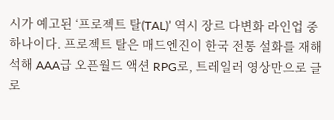시가 예고된 ‘프로젝트 탈(TAL)’ 역시 장르 다변화 라인업 중 하나이다. 프로젝트 탈은 매드엔진이 한국 전통 설화를 재해석해 AAA급 오픈월드 액션 RPG로, 트레일러 영상만으로 글로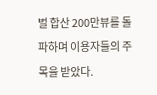벌 합산 200만뷰를 돌파하며 이용자들의 주목을 받았다.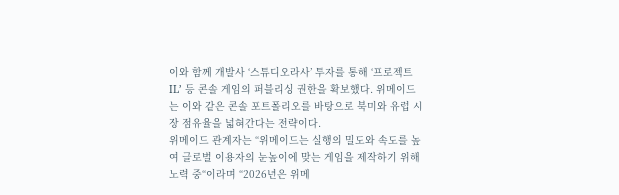이와 함께 개발사 ‘스튜디오라사’ 투자를 통해 ‘프로젝트 IL’ 등 콘솔 게임의 퍼블리싱 권한을 확보했다. 위메이드는 이와 같은 콘솔 포트폴리오를 바탕으로 북미와 유럽 시장 점유율을 넓혀간다는 전략이다.
위메이드 관계자는 “위메이드는 실행의 밀도와 속도를 높여 글로벌 이용자의 눈높이에 맞는 게임을 제작하기 위해 노력 중“이라며 “2026년은 위메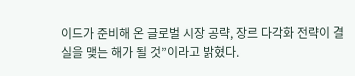이드가 준비해 온 글로벌 시장 공략, 장르 다각화 전략이 결실을 맺는 해가 될 것”이라고 밝혔다.